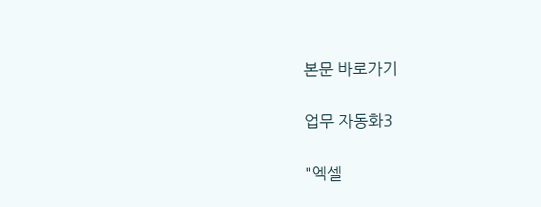본문 바로가기

업무 자동화3

"엑셀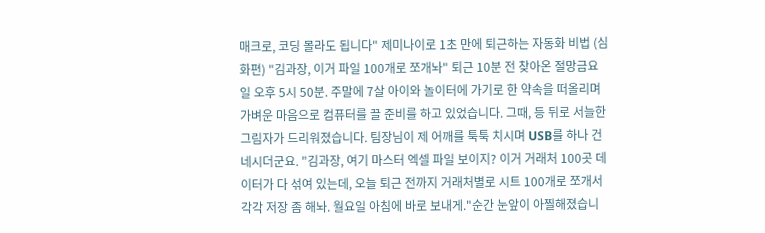매크로, 코딩 몰라도 됩니다" 제미나이로 1초 만에 퇴근하는 자동화 비법 (심화편) "김과장, 이거 파일 100개로 쪼개놔" 퇴근 10분 전 찾아온 절망금요일 오후 5시 50분. 주말에 7살 아이와 놀이터에 가기로 한 약속을 떠올리며 가벼운 마음으로 컴퓨터를 끌 준비를 하고 있었습니다. 그때, 등 뒤로 서늘한 그림자가 드리워졌습니다. 팀장님이 제 어깨를 툭툭 치시며 USB를 하나 건네시더군요. "김과장, 여기 마스터 엑셀 파일 보이지? 이거 거래처 100곳 데이터가 다 섞여 있는데, 오늘 퇴근 전까지 거래처별로 시트 100개로 쪼개서 각각 저장 좀 해놔. 월요일 아침에 바로 보내게."순간 눈앞이 아찔해졌습니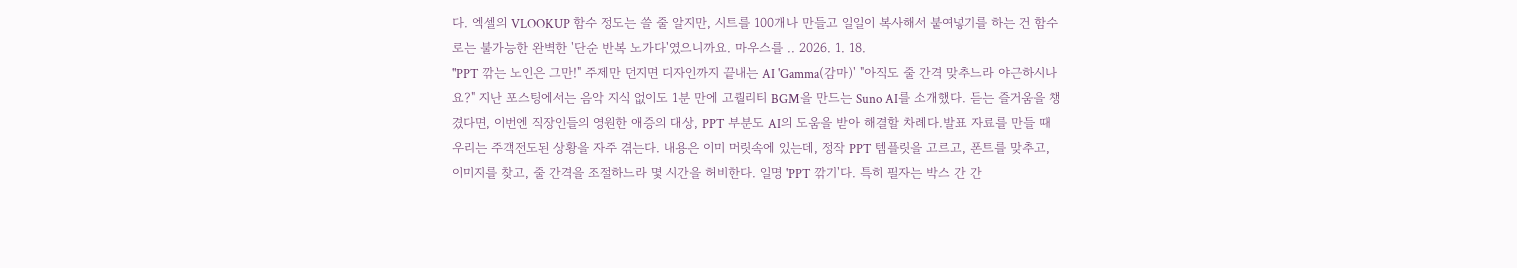다. 엑셀의 VLOOKUP 함수 정도는 쓸 줄 알지만, 시트를 100개나 만들고 일일이 복사해서 붙여넣기를 하는 건 함수로는 불가능한 완벽한 '단순 반복 노가다'였으니까요. 마우스를 .. 2026. 1. 18.
"PPT 깎는 노인은 그만!" 주제만 던지면 디자인까지 끝내는 AI 'Gamma(감마)' "아직도 줄 간격 맞추느라 야근하시나요?" 지난 포스팅에서는 음악 지식 없이도 1분 만에 고퀄리티 BGM을 만드는 Suno AI를 소개했다. 듣는 즐거움을 챙겼다면, 이번엔 직장인들의 영원한 애증의 대상, PPT 부분도 AI의 도움을 받아 해결할 차례다.발표 자료를 만들 때 우리는 주객전도된 상황을 자주 겪는다. 내용은 이미 머릿속에 있는데, 정작 PPT 템플릿을 고르고, 폰트를 맞추고, 이미지를 찾고, 줄 간격을 조절하느라 몇 시간을 허비한다. 일명 'PPT 깎기'다. 특히 필자는 박스 간 간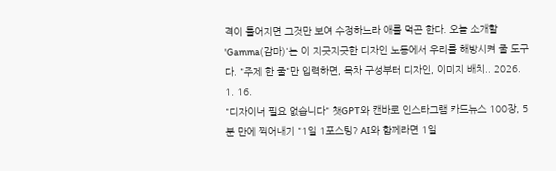격이 틀어지면 그것만 보여 수정하느라 애를 먹곤 한다. 오늘 소개할 'Gamma(감마)'는 이 지긋지긋한 디자인 노동에서 우리를 해방시켜 줄 도구다. "주제 한 줄"만 입력하면, 목차 구성부터 디자인, 이미지 배치.. 2026. 1. 16.
"디자이너 필요 없습니다" 챗GPT와 캔바로 인스타그램 카드뉴스 100장, 5분 만에 찍어내기 "1일 1포스팅? AI와 함께라면 1일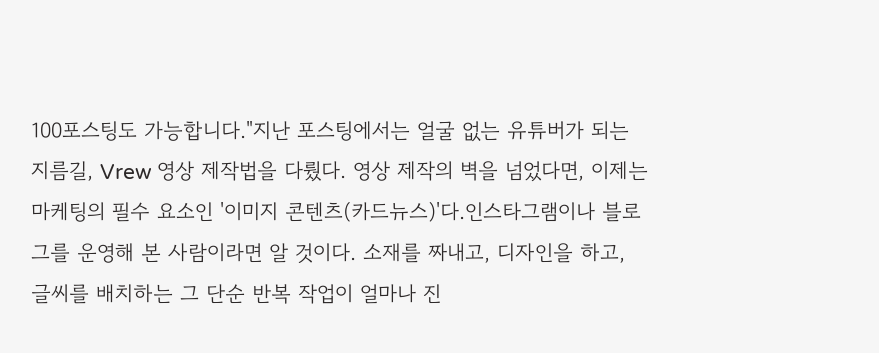100포스팅도 가능합니다."지난 포스팅에서는 얼굴 없는 유튜버가 되는 지름길, Vrew 영상 제작법을 다뤘다. 영상 제작의 벽을 넘었다면, 이제는 마케팅의 필수 요소인 '이미지 콘텐츠(카드뉴스)'다.인스타그램이나 블로그를 운영해 본 사람이라면 알 것이다. 소재를 짜내고, 디자인을 하고, 글씨를 배치하는 그 단순 반복 작업이 얼마나 진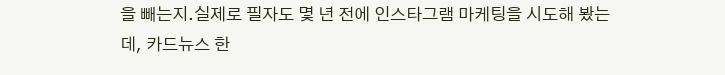을 빼는지.실제로 필자도 몇 년 전에 인스타그램 마케팅을 시도해 봤는데, 카드뉴스 한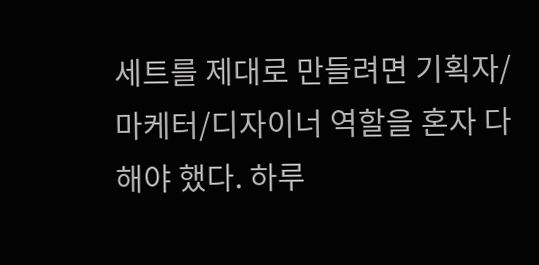세트를 제대로 만들려면 기획자/마케터/디자이너 역할을 혼자 다 해야 했다. 하루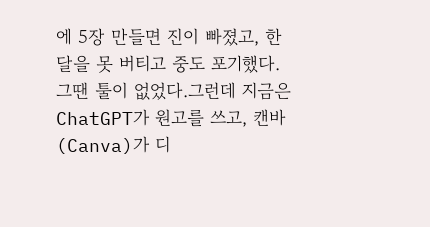에 5장 만들면 진이 빠졌고, 한 달을 못 버티고 중도 포기했다. 그땐 툴이 없었다.그런데 지금은 ChatGPT가 원고를 쓰고, 캔바(Canva)가 디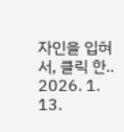자인을 입혀서, 클릭 한.. 2026. 1. 13.